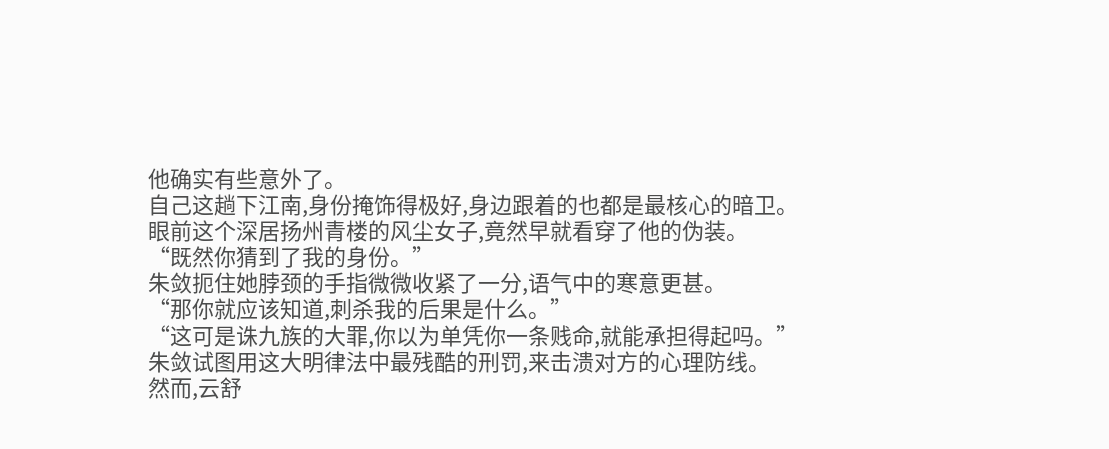他确实有些意外了。
自己这趟下江南,身份掩饰得极好,身边跟着的也都是最核心的暗卫。
眼前这个深居扬州青楼的风尘女子,竟然早就看穿了他的伪装。
“既然你猜到了我的身份。”
朱敛扼住她脖颈的手指微微收紧了一分,语气中的寒意更甚。
“那你就应该知道,刺杀我的后果是什么。”
“这可是诛九族的大罪,你以为单凭你一条贱命,就能承担得起吗。”
朱敛试图用这大明律法中最残酷的刑罚,来击溃对方的心理防线。
然而,云舒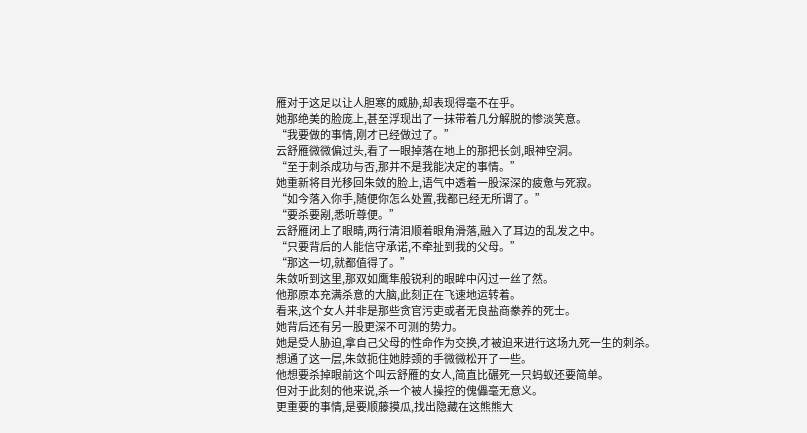雁对于这足以让人胆寒的威胁,却表现得毫不在乎。
她那绝美的脸庞上,甚至浮现出了一抹带着几分解脱的惨淡笑意。
“我要做的事情,刚才已经做过了。”
云舒雁微微偏过头,看了一眼掉落在地上的那把长剑,眼神空洞。
“至于刺杀成功与否,那并不是我能决定的事情。”
她重新将目光移回朱敛的脸上,语气中透着一股深深的疲惫与死寂。
“如今落入你手,随便你怎么处置,我都已经无所谓了。”
“要杀要剐,悉听尊便。”
云舒雁闭上了眼睛,两行清泪顺着眼角滑落,融入了耳边的乱发之中。
“只要背后的人能信守承诺,不牵扯到我的父母。”
“那这一切,就都值得了。”
朱敛听到这里,那双如鹰隼般锐利的眼眸中闪过一丝了然。
他那原本充满杀意的大脑,此刻正在飞速地运转着。
看来,这个女人并非是那些贪官污吏或者无良盐商豢养的死士。
她背后还有另一股更深不可测的势力。
她是受人胁迫,拿自己父母的性命作为交换,才被迫来进行这场九死一生的刺杀。
想通了这一层,朱敛扼住她脖颈的手微微松开了一些。
他想要杀掉眼前这个叫云舒雁的女人,简直比碾死一只蚂蚁还要简单。
但对于此刻的他来说,杀一个被人操控的傀儡毫无意义。
更重要的事情,是要顺藤摸瓜,找出隐藏在这熊熊大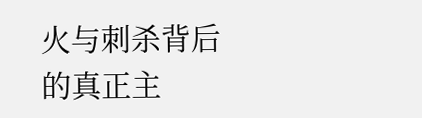火与刺杀背后的真正主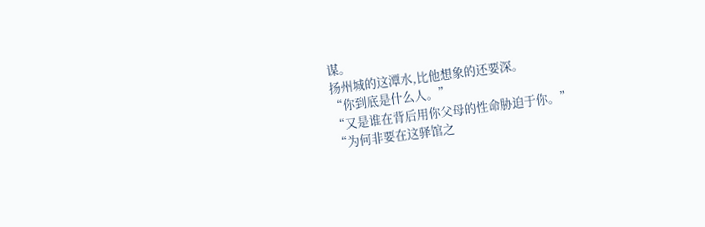谋。
扬州城的这潭水,比他想象的还要深。
“你到底是什么人。”
“又是谁在背后用你父母的性命胁迫于你。”
“为何非要在这驿馆之